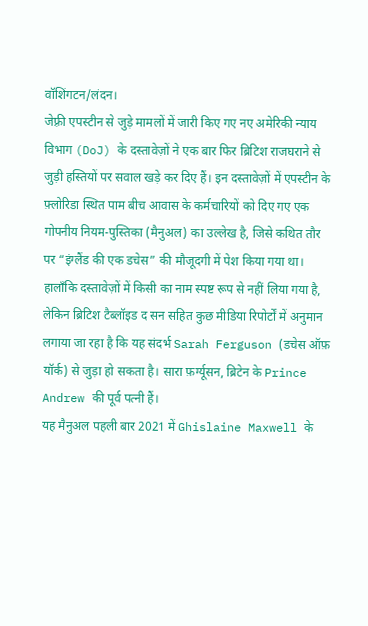वॉशिंगटन/लंदन।
जेफ़्री एपस्टीन से जुड़े मामलों में जारी किए गए नए अमेरिकी न्याय विभाग (DoJ) के दस्तावेज़ों ने एक बार फिर ब्रिटिश राजघराने से जुड़ी हस्तियों पर सवाल खड़े कर दिए हैं। इन दस्तावेज़ों में एपस्टीन के फ़्लोरिडा स्थित पाम बीच आवास के कर्मचारियों को दिए गए एक गोपनीय नियम-पुस्तिका (मैनुअल) का उल्लेख है, जिसे कथित तौर पर “इंग्लैंड की एक डचेस” की मौजूदगी में पेश किया गया था।
हालाँकि दस्तावेज़ों में किसी का नाम स्पष्ट रूप से नहीं लिया गया है, लेकिन ब्रिटिश टैब्लॉइड द सन सहित कुछ मीडिया रिपोर्टों में अनुमान लगाया जा रहा है कि यह संदर्भ Sarah Ferguson (डचेस ऑफ़ यॉर्क) से जुड़ा हो सकता है। सारा फ़र्ग्यूसन, ब्रिटेन के Prince Andrew की पूर्व पत्नी हैं।
यह मैनुअल पहली बार 2021 में Ghislaine Maxwell के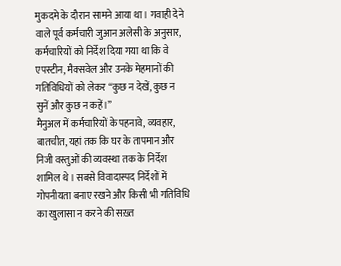मुकदमे के दौरान सामने आया था। गवाही देने वाले पूर्व कर्मचारी जुआन अलेसी के अनुसार, कर्मचारियों को निर्देश दिया गया था कि वे एपस्टीन, मैक्सवेल और उनके मेहमानों की गतिविधियों को लेकर “कुछ न देखें, कुछ न सुनें और कुछ न कहें।”
मैनुअल में कर्मचारियों के पहनावे, व्यवहार, बातचीत, यहां तक कि घर के तापमान और निजी वस्तुओं की व्यवस्था तक के निर्देश शामिल थे। सबसे विवादास्पद निर्देशों में गोपनीयता बनाए रखने और किसी भी गतिविधि का खुलासा न करने की सख़्त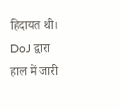हिदायत थी।
DoJ द्वारा हाल में जारी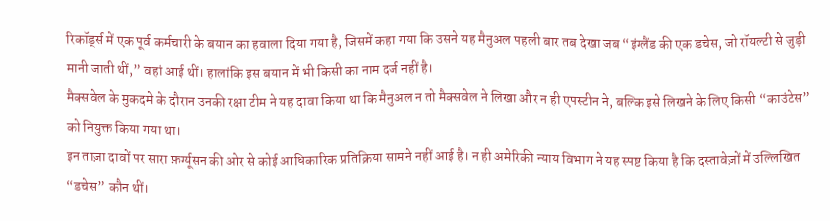रिकॉर्ड्स में एक पूर्व कर्मचारी के बयान का हवाला दिया गया है, जिसमें कहा गया कि उसने यह मैनुअल पहली बार तब देखा जब “इंग्लैंड की एक डचेस, जो रॉयल्टी से जुड़ी मानी जाती थीं,” वहां आई थीं। हालांकि इस बयान में भी किसी का नाम दर्ज नहीं है।
मैक्सवेल के मुकदमे के दौरान उनकी रक्षा टीम ने यह दावा किया था कि मैनुअल न तो मैक्सवेल ने लिखा और न ही एपस्टीन ने, बल्कि इसे लिखने के लिए किसी “काउंटेस” को नियुक्त किया गया था।
इन ताज़ा दावों पर सारा फ़र्ग्यूसन की ओर से कोई आधिकारिक प्रतिक्रिया सामने नहीं आई है। न ही अमेरिकी न्याय विभाग ने यह स्पष्ट किया है कि दस्तावेज़ों में उल्लिखित “डचेस” कौन थीं।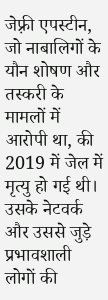जेफ़्री एपस्टीन, जो नाबालिगों के यौन शोषण और तस्करी के मामलों में आरोपी था, की 2019 में जेल में मृत्यु हो गई थी। उसके नेटवर्क और उससे जुड़े प्रभावशाली लोगों की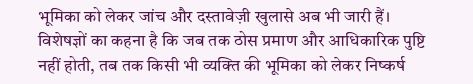भूमिका को लेकर जांच और दस्तावेज़ी खुलासे अब भी जारी हैं।
विशेषज्ञों का कहना है कि जब तक ठोस प्रमाण और आधिकारिक पुष्टि नहीं होती, तब तक किसी भी व्यक्ति की भूमिका को लेकर निष्कर्ष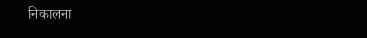निकालना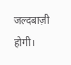जल्दबाज़ी होगी।